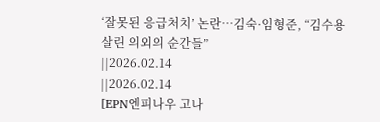‘잘못된 응급처치’ 논란…김숙·임형준, “김수용 살린 의외의 순간들”
||2026.02.14
||2026.02.14
[EPN엔피나우 고나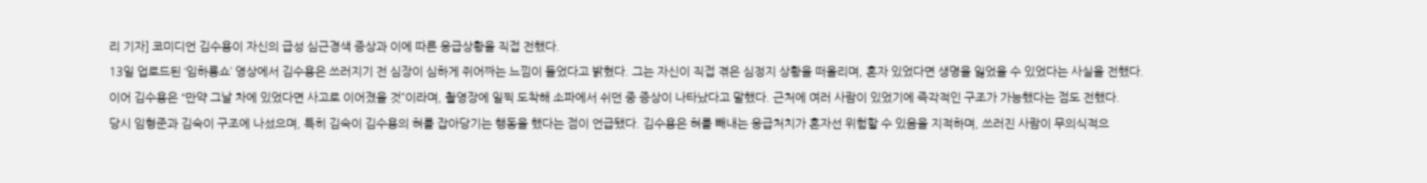리 기자] 코미디언 김수용이 자신의 급성 심근경색 증상과 이에 따른 응급상황을 직접 전했다.
13일 업로드된 ‘임하룡쇼’ 영상에서 김수용은 쓰러지기 전 심장이 심하게 쥐어짜는 느낌이 들었다고 밝혔다. 그는 자신이 직접 겪은 심정지 상황을 떠올리며, 혼자 있었다면 생명을 잃었을 수 있었다는 사실을 전했다.
이어 김수용은 “만약 그날 차에 있었다면 사고로 이어졌을 것”이라며, 촬영장에 일찍 도착해 소파에서 쉬던 중 증상이 나타났다고 말했다. 근처에 여러 사람이 있었기에 즉각적인 구조가 가능했다는 점도 전했다.
당시 임형준과 김숙이 구조에 나섰으며, 특히 김숙이 김수용의 혀를 잡아당기는 행동을 했다는 점이 언급됐다. 김수용은 혀를 빼내는 응급처치가 혼자선 위험할 수 있음을 지적하며, 쓰러진 사람이 무의식적으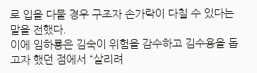로 입을 다물 경우 구조자 손가락이 다칠 수 있다는 말을 전했다.
이에 임하룡은 김숙이 위험을 감수하고 김수용을 돕고자 했던 점에서 “살리려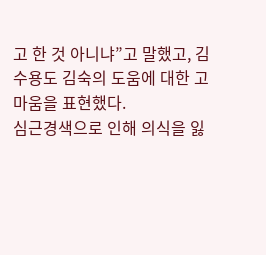고 한 것 아니냐”고 말했고, 김수용도 김숙의 도움에 대한 고마움을 표현했다.
심근경색으로 인해 의식을 잃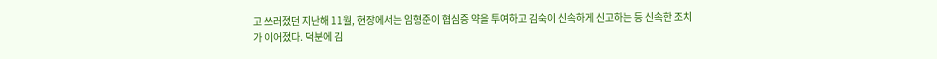고 쓰러졌던 지난해 11월, 현장에서는 임형준이 협심증 약을 투여하고 김숙이 신속하게 신고하는 등 신속한 조치가 이어졌다. 덕분에 김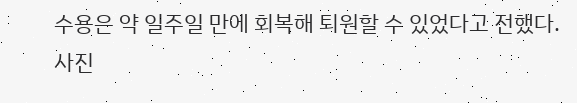수용은 약 일주일 만에 회복해 퇴원할 수 있었다고 전했다.
사진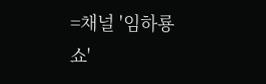=채널 '임하룡쇼'